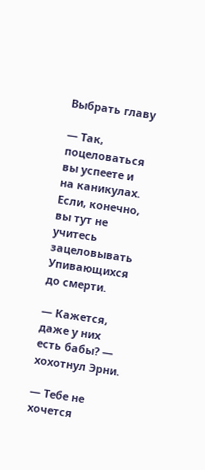Выбрать главу

— Так, поцеловаться вы успеете и на каникулах. Если, конечно, вы тут не учитесь зацеловывать Упивающихся до смерти.

— Кажется, даже у них есть бабы? — хохотнул Эрни.

— Тебе не хочется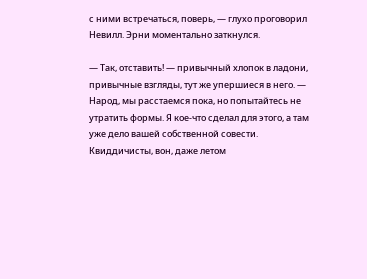с ними встречаться, поверь, — глухо проговорил Невилл. Эрни моментально заткнулся.

— Так, отставить! — привычный хлопок в ладони, привычные взгляды, тут же упершиеся в него. — Народ, мы расстаемся пока, но попытайтесь не утратить формы. Я кое-что сделал для этого, а там уже дело вашей собственной совести. Квиддичисты, вон, даже летом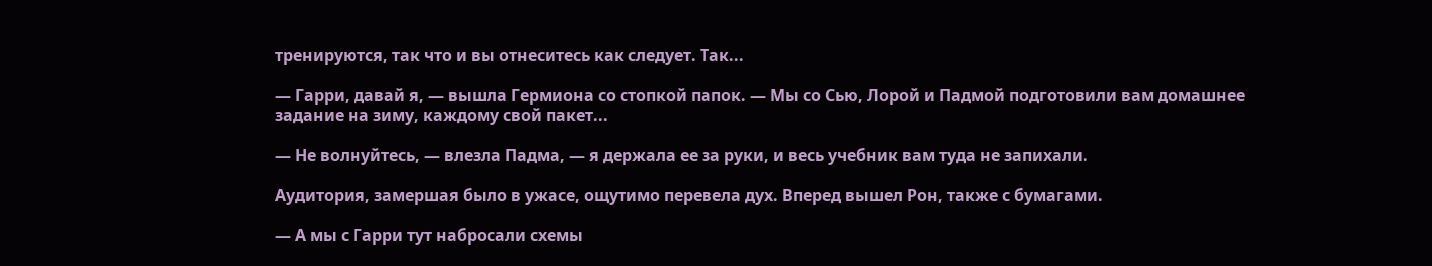тренируются, так что и вы отнеситесь как следует. Так...

— Гарри, давай я, — вышла Гермиона со стопкой папок. — Мы со Сью, Лорой и Падмой подготовили вам домашнее задание на зиму, каждому свой пакет...

— Не волнуйтесь, — влезла Падма, — я держала ее за руки, и весь учебник вам туда не запихали.

Аудитория, замершая было в ужасе, ощутимо перевела дух. Вперед вышел Рон, также с бумагами.

— А мы с Гарри тут набросали схемы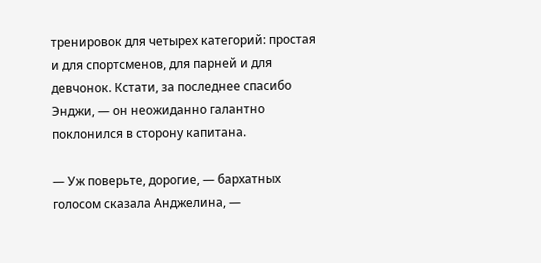тренировок для четырех категорий: простая и для спортсменов, для парней и для девчонок. Кстати, за последнее спасибо Энджи, — он неожиданно галантно поклонился в сторону капитана.

— Уж поверьте, дорогие, — бархатных голосом сказала Анджелина, —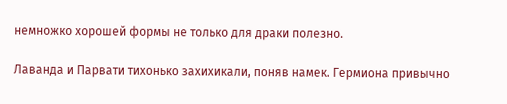немножко хорошей формы не только для драки полезно.

Лаванда и Парвати тихонько захихикали, поняв намек. Гермиона привычно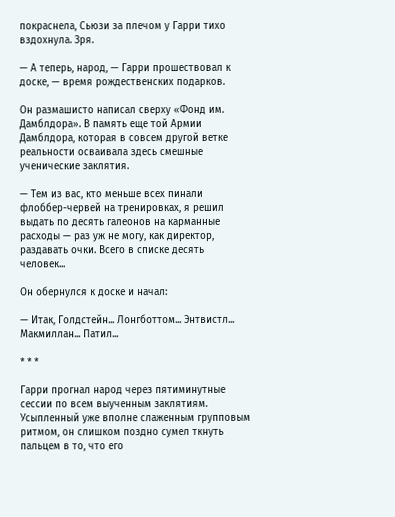покраснела, Сьюзи за плечом у Гарри тихо вздохнула. Зря.

— А теперь, народ, — Гарри прошествовал к доске, — время рождественских подарков.

Он размашисто написал сверху «Фонд им. Дамблдора». В память еще той Армии Дамблдора, которая в совсем другой ветке реальности осваивала здесь смешные ученические заклятия.

— Тем из вас, кто меньше всех пинали флоббер-червей на тренировках, я решил выдать по десять галеонов на карманные расходы — раз уж не могу, как директор, раздавать очки. Всего в списке десять человек...

Он обернулся к доске и начал:

— Итак, Голдстейн... Лонгботтом... Энтвистл... Макмиллан... Патил...

* * *

Гарри прогнал народ через пятиминутные сессии по всем выученным заклятиям. Усыпленный уже вполне слаженным групповым ритмом, он слишком поздно сумел ткнуть пальцем в то, что его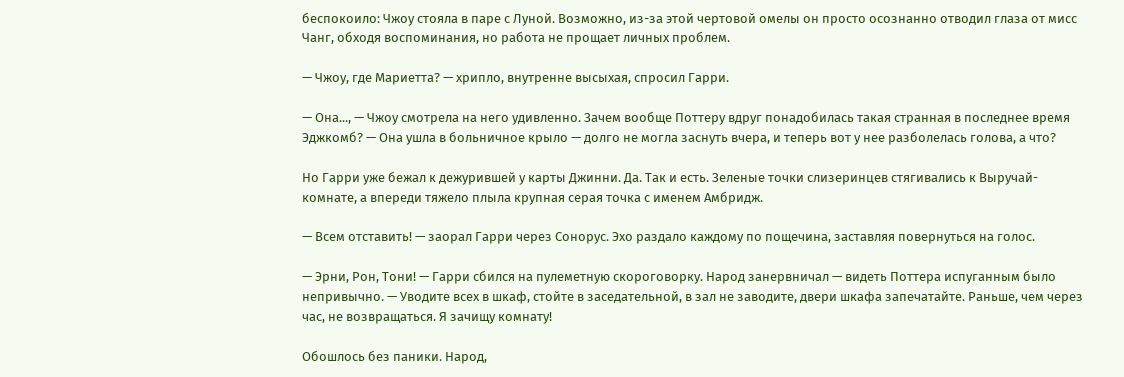беспокоило: Чжоу стояла в паре с Луной. Возможно, из-за этой чертовой омелы он просто осознанно отводил глаза от мисс Чанг, обходя воспоминания, но работа не прощает личных проблем.

— Чжоу, где Мариетта? — хрипло, внутренне высыхая, спросил Гарри.

— Она..., — Чжоу смотрела на него удивленно. Зачем вообще Поттеру вдруг понадобилась такая странная в последнее время Эджкомб? — Она ушла в больничное крыло — долго не могла заснуть вчера, и теперь вот у нее разболелась голова, а что?

Но Гарри уже бежал к дежурившей у карты Джинни. Да. Так и есть. Зеленые точки слизеринцев стягивались к Выручай-комнате, а впереди тяжело плыла крупная серая точка с именем Амбридж.

— Всем отставить! — заорал Гарри через Сонорус. Эхо раздало каждому по пощечина, заставляя повернуться на голос.

— Эрни, Рон, Тони! — Гарри сбился на пулеметную скороговорку. Народ занервничал — видеть Поттера испуганным было непривычно. — Уводите всех в шкаф, стойте в заседательной, в зал не заводите, двери шкафа запечатайте. Раньше, чем через час, не возвращаться. Я зачищу комнату!

Обошлось без паники. Народ,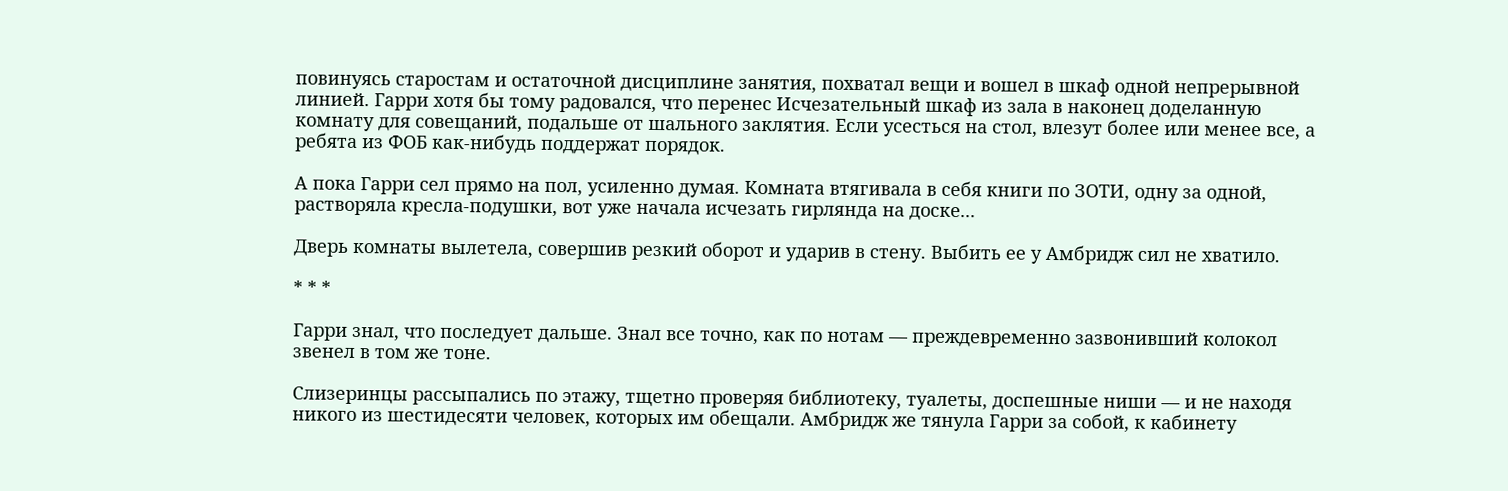повинуясь старостам и остаточной дисциплине занятия, похватал вещи и вошел в шкаф одной непрерывной линией. Гарри хотя бы тому радовался, что перенес Исчезательный шкаф из зала в наконец доделанную комнату для совещаний, подальше от шального заклятия. Если усесться на стол, влезут более или менее все, а ребята из ФОБ как-нибудь поддержат порядок.

А пока Гарри сел прямо на пол, усиленно думая. Комната втягивала в себя книги по ЗОТИ, одну за одной, растворяла кресла-подушки, вот уже начала исчезать гирлянда на доске...

Дверь комнаты вылетела, совершив резкий оборот и ударив в стену. Выбить ее у Амбридж сил не хватило.

* * *

Гарри знал, что последует дальше. Знал все точно, как по нотам — преждевременно зазвонивший колокол звенел в том же тоне.

Слизеринцы рассыпались по этажу, тщетно проверяя библиотеку, туалеты, доспешные ниши — и не находя никого из шестидесяти человек, которых им обещали. Амбридж же тянула Гарри за собой, к кабинету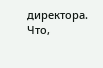директора. Что,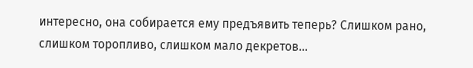интересно, она собирается ему предъявить теперь? Слишком рано, слишком торопливо, слишком мало декретов...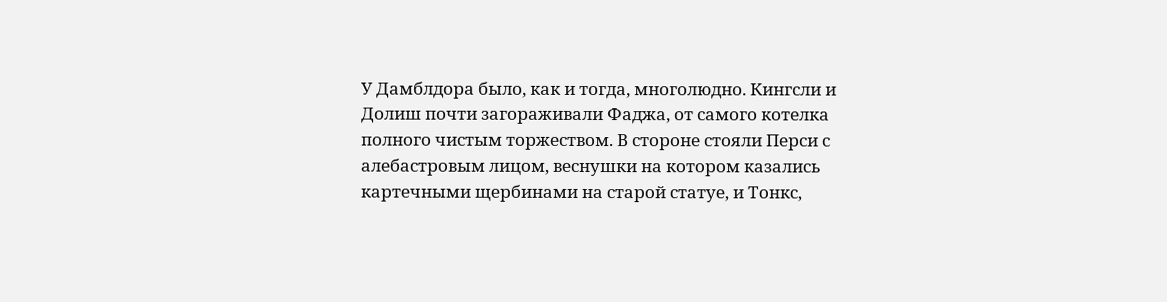У Дамблдора было, как и тогда, многолюдно. Кингсли и Долиш почти загораживали Фаджа, от самого котелка полного чистым торжеством. В стороне стояли Перси с алебастровым лицом, веснушки на котором казались картечными щербинами на старой статуе, и Тонкс,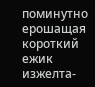поминутно ерошащая короткий ежик изжелта-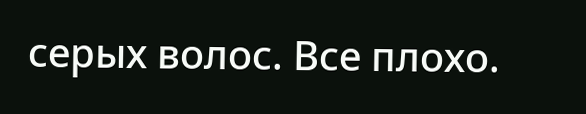серых волос. Все плохо.